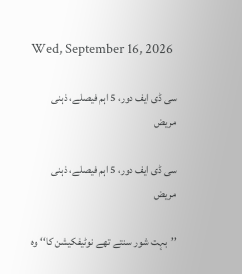Wed, September 16, 2026

سی ڈی ایف دور، 5 اہم فیصلے، ذہنی مریض

سی ڈی ایف دور، 5 اہم فیصلے، ذہنی مریض

’’بہت شور سنتے تھے نوٹیفکیشن کا‘‘ وہ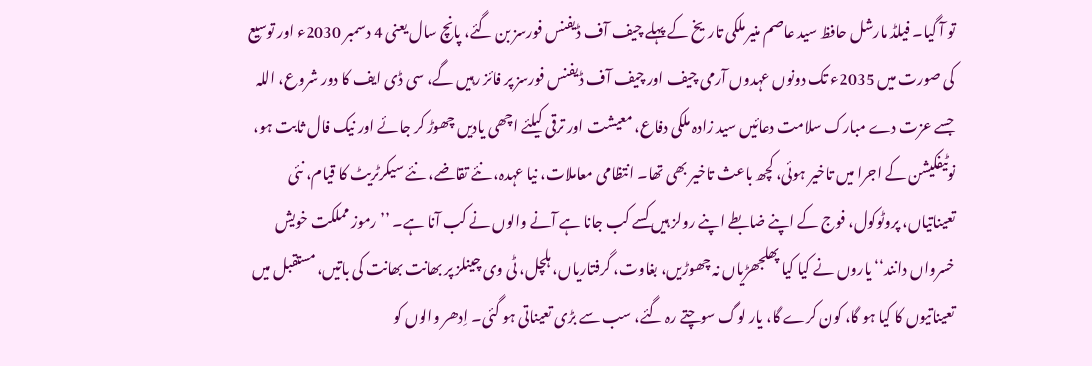تو آ گیا۔ فیلڈ مارشل حافظ سید عاصم منیر ملکی تاریخ کے پہلے چیف آف ڈیفنس فورسز بن گئے، پانچ سال یعنی 4 دسمبر 2030ء اور توسیع کی صورت میں 2035ء تک دونوں عہدوں آرمی چیف اور چیف آف ڈیفنس فورسز پر فائز رہیں گے، سی ڈی ایف کا دور شروع، اللہ جسے عزت دے مبارک سلامت دعائیں سید زادہ ملکی دفاع، معیشت اور ترقی کیلئے اچھی یادیں چھوڑ کر جائے اور نیک فال ثابت ہو، نوٹیفکیشن کے اجرا میں تاخیر ہوئی، کچھ باعث تاخیر بھی تھا۔ انتظامی معاملات، نیا عہدہ، نئے تقاضے، نئے سیکرٹریٹ کا قیام، نئی تعیناتیاں، پروٹوکول، فوج کے اپنے ضابطے اپنے رولز ہیں کسے کب جانا ہے آنے والوں نے کب آنا ہے۔ ’’رموز مملکت خویش خسرواں دانند‘‘ یاروں نے کیا کیا پھلجھڑیاں نہ چھوڑیں، بغاوت، گرفتاریاں، ہلچل، ٹی وی چینلز پر بھانت بھانت کی باتیں، مستقبل میں تعیناتیوں کا کیا ہو گا، کون کرے گا، یار لوگ سوچتے رہ گئے، سب سے بڑی تعیناتی ہو گئی۔ اِدھر والوں کو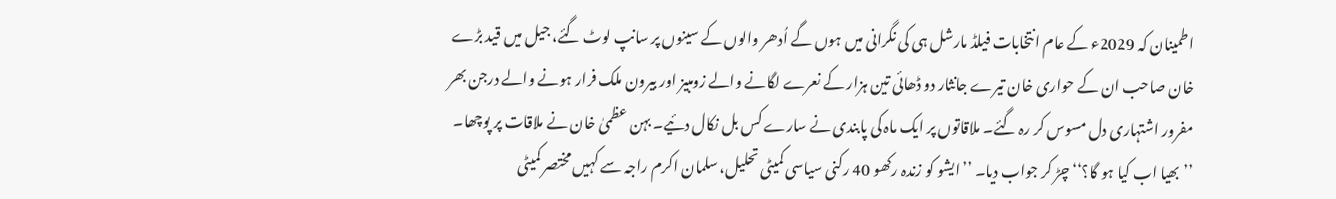اطمینان کہ 2029ء کے عام انتخابات فیلڈ مارشل ہی کی نگرانی میں ہوں گے اُدھر والوں کے سینوں پر سانپ لوٹ گئے، جیل میں قید بڑے خان صاحب ان کے حواری خان تیرے جانثار دو ڈھائی تین ہزار کے نعرے لگانے والے زومبیز اور بیرون ملک فرار ہونے والے درجن بھر مفرور اشتہاری دل مسوس کر رہ گئے۔ ملاقاتوں پر ایک ماہ کی پابندی نے سارے کس بل نکال دئیے۔ بہن عظمیٰ خان نے ملاقات پر پوچھا۔ ’’بھیا اب کیا ہو گا؟‘‘ چڑ کر جواب دیا۔ ’’ایشو کو زندہ رکھو 40 رکنی سیاسی کمیٹی تحلیل، سلمان اکرم راجہ سے کہیں مختصر کمیٹی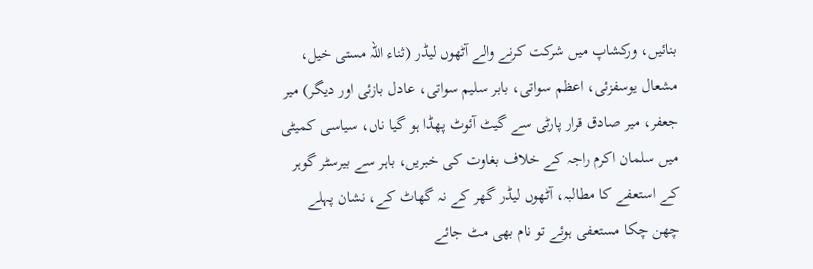بنائیں، ورکشاپ میں شرکت کرنے والے آٹھوں لیڈر (ثناء اللہ مستی خیل، مشعال یوسفزئی، اعظم سواتی، بابر سلیم سواتی، عادل بازئی اور دیگر) میر جعفر، میر صادق قرار پارٹی سے گیٹ آئوٹ پھڈا ہو گیا ناں، سیاسی کمیٹی میں سلمان اکرم راجہ کے خلاف بغاوت کی خبریں، باہر سے بیرسٹر گوہر کے استعفے کا مطالبہ، آٹھوں لیڈر گھر کے نہ گھاٹ کے، نشان پہلے چھن چکا مستعفی ہوئے تو نام بھی مٹ جائے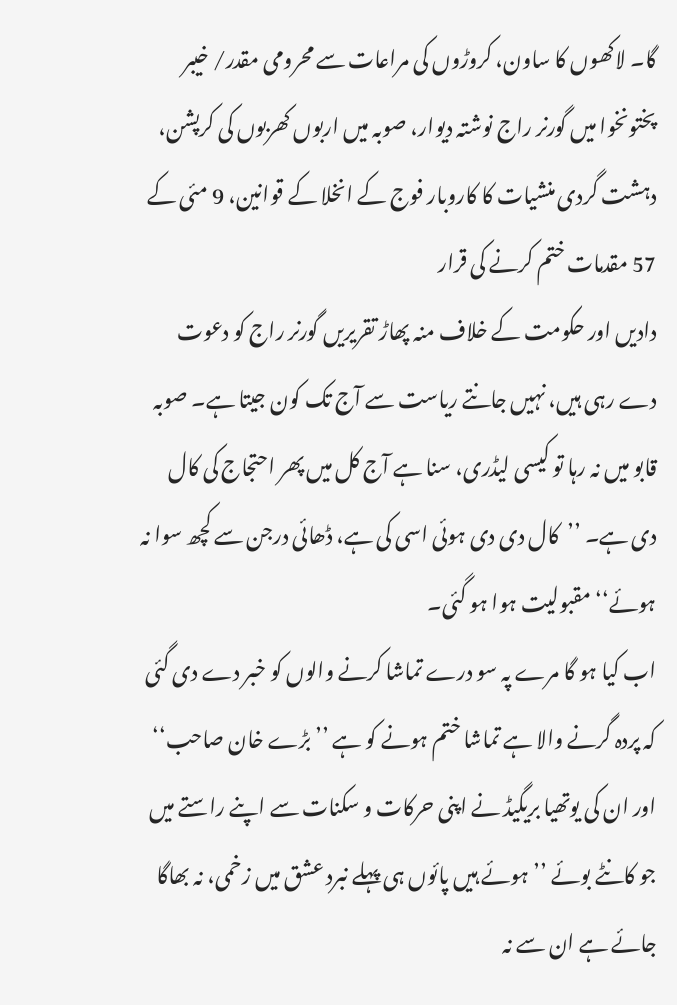گا۔ لاکھوں کا ساون، کروڑوں کی مراعات سے محرومی مقدر/ خیبر پختونخوا میں گورنر راج نوشتہ دیوار، صوبہ میں اربوں کھربوں کی کرپشن، دہشت گردی منشیات کا کاروبار فوج کے انخلا کے قوانین، 9 مئی کے 57 مقدمات ختم کرنے کی قرار
دادیں اور حکومت کے خلاف منہ پھاڑ تقریریں گورنر راج کو دعوت دے رہی ہیں، نہیں جانتے ریاست سے آج تک کون جیتا ہے۔ صوبہ قابو میں نہ رہا تو کیسی لیڈری، سنا ہے آج کل میں پھر احتجاج کی کال دی ہے۔ ’’کال دی دی ہوئی اسی کی ہے، ڈھائی درجن سے کچھ سوا نہ ہوئے‘‘ مقبولیت ہوا ہو گئی۔
اب کیا ہو گا مرے پہ سو درے تماشا کرنے والوں کو خبر دے دی گئی کہ پردہ گرنے والا ہے تماشا ختم ہونے کو ہے ’’بڑے خان صاحب‘‘ اور ان کی یوتھیا بریگیڈ نے اپنی حرکات و سکنات سے اپنے راستے میں جو کانٹے بوئے ’’ہوئے ہیں پائوں ہی پہلے نبرد عشق میں زخمی، نہ بھاگا جائے ہے ان سے نہ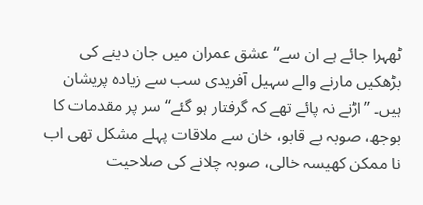ٹھہرا جائے ہے ان سے‘‘ عشق عمران میں جان دینے کی بڑھکیں مارنے والے سہیل آفریدی سب سے زیادہ پریشان ہیں۔ ’’اڑنے نہ پائے تھے کہ گرفتار ہو گئے‘‘ سر پر مقدمات کا بوجھ، صوبہ بے قابو، خان سے ملاقات پہلے مشکل تھی اب نا ممکن کھیسہ خالی، صوبہ چلانے کی صلاحیت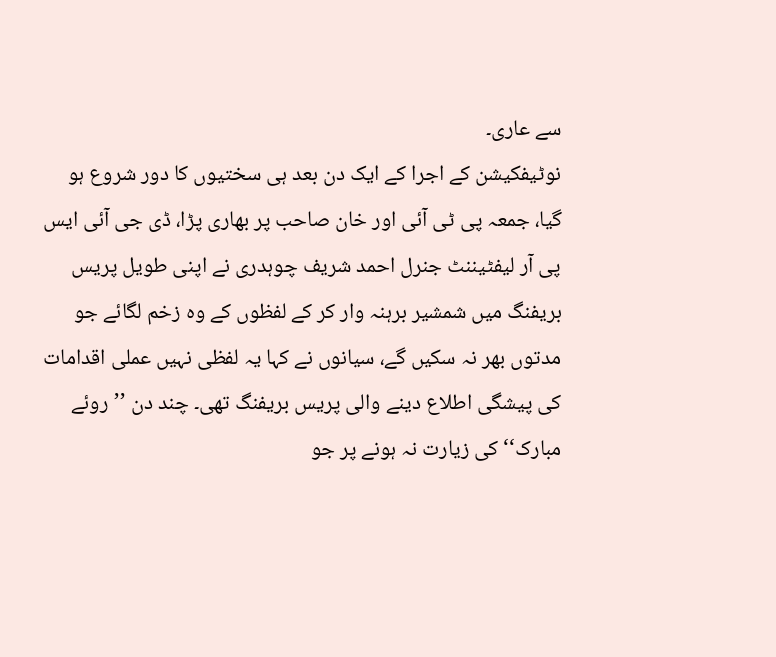سے عاری۔
نوٹیفکیشن کے اجرا کے ایک دن بعد ہی سختیوں کا دور شروع ہو گیا، جمعہ پی ٹی آئی اور خان صاحب پر بھاری پڑا، ڈی جی آئی ایس پی آر لیفٹیننٹ جنرل احمد شریف چوہدری نے اپنی طویل پریس بریفنگ میں شمشیر برہنہ وار کر کے لفظوں کے وہ زخم لگائے جو مدتوں بھر نہ سکیں گے، سیانوں نے کہا یہ لفظی نہیں عملی اقدامات کی پیشگی اطلاع دینے والی پریس بریفنگ تھی۔ چند دن ’’روئے مبارک‘‘ کی زیارت نہ ہونے پر جو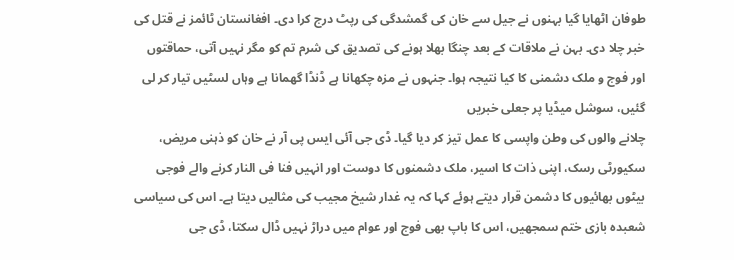طوفان اٹھایا گیا بہنوں نے جیل سے خان کی گمشدگی کی رپٹ درج کرا دی۔ افغانستان ٹائمز نے قتل کی خبر چلا دی۔ بہن نے ملاقات کے بعد چنگا بھلا ہونے کی تصدیق کی شرم تم کو مگر نہیں آتی، حماقتوں اور فوج و ملک دشمنی کا کیا نتیجہ ہوا۔ جنہوں نے مزہ چکھانا ہے ڈنڈا گھمانا ہے وہاں لسٹیں تیار کر لی گئیں، سوشل میڈیا پر جعلی خبریں
چلانے والوں کی وطن واپسی کا عمل تیز کر دیا گیا۔ ڈی جی آئی ایس پی آر نے خان کو ذہنی مریض، سکیورٹی رسک، اپنی ذات کا اسیر، ملک دشمنوں کا دوست اور انہیں فنا فی النار کرنے والے فوجی بیٹوں بھائیوں کا دشمن قرار دیتے ہوئے کہا کہ یہ غدار شیخ مجیب کی مثالیں دیتا ہے۔ اس کی سیاسی شعبدہ بازی ختم سمجھیں، اس کا باپ بھی فوج اور عوام میں دراڑ نہیں ڈال سکتا، ڈی جی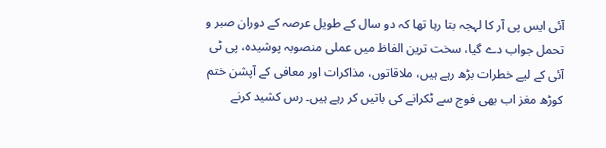آئی ایس پی آر کا لہجہ بتا رہا تھا کہ دو سال کے طویل عرصہ کے دوران صبر و تحمل جواب دے گیا، سخت ترین الفاظ میں عملی منصوبہ پوشیدہ، پی ٹی آئی کے لیے خطرات بڑھ رہے ہیں، ملاقاتوں، مذاکرات اور معافی کے آپشن ختم کوڑھ مغز اب بھی فوج سے ٹکرانے کی باتیں کر رہے ہیں۔ رس کشید کرنے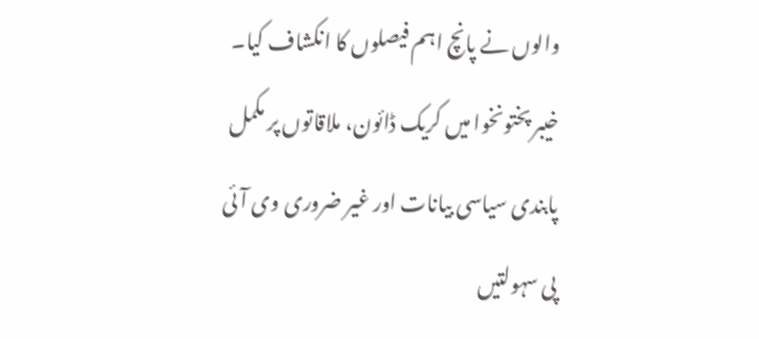والوں نے پانچ اہم فیصلوں کا انکشاف کیا۔ خیبر پختونخوا میں کریک ڈائون، ملاقاتوں پر مکمل پابندی سیاسی بیانات اور غیر ضروری وی آئی پی سہولتیں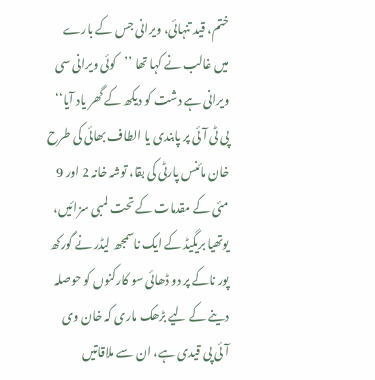ختم، قید تنہائی، ویرانی جس کے بارے میں غالب نے کہا تھا ’’کوئی ویرانی سی ویرانی ہے دشت کو دیکھ کے گھر یاد آیا‘‘ پی ٹی آئی پر پابندی یا الطاف بھائی کی طرح خان مائنس پارٹی کی بقا، توشہ خانہ 2 اور 9 مئی کے مقدمات کے تحت لمبی سزائیں، یوتھیا بریگیڈ کے ایک ناسمجھ لیڈر نے گورکھ پور ناکے پر دو ڈھائی سو کارکنوں کو حوصلہ دینے کے لیے بڑھک ماری کہ خان وی آئی پی قیدی ہے، ان سے ملاقاتیں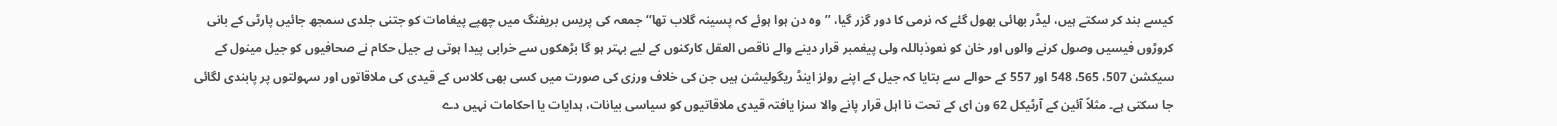کیسے بند کر سکتے ہیں، لیڈر بھائی بھول گئے کہ نرمی کا دور گزر گیا، ’’وہ دن ہوا ہوئے کہ پسینہ گلاب تھا‘‘ جمعہ کی پریس بریفنگ میں چھپے پیغامات کو جتنی جلدی سمجھ جائیں پارٹی کے بانی کروڑوں فیسیں وصول کرنے والوں اور خان کو نعوذباللہ ولی پیغمبر قرار دینے والے ناقص العقل کارکنوں کے لیے بہتر ہو گا بڑھکوں سے خرابی پیدا ہوتی ہے جیل حکام نے صحافیوں کو جیل مینول کے سیکشن 507، 565، 548 اور 557 کے حوالے سے بتایا کہ جیل کے اپنے رولز اینڈ ریگولیشن ہیں جن کی خلاف ورزی کی صورت میں کسی بھی کلاس کے قیدی کی ملاقاتوں اور سہولتوں پر پابندی لگائی جا سکتی ہے۔ مثلاً آئین کے آرٹیکل 62 ون ای کے تحت نا اہل قرار پانے والا سزا یافتہ قیدی ملاقاتیوں کو سیاسی بیانات، ہدایات یا احکامات نہیں دے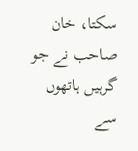سکتا، خان صاحب نے جو گرہیں ہاتھوں سے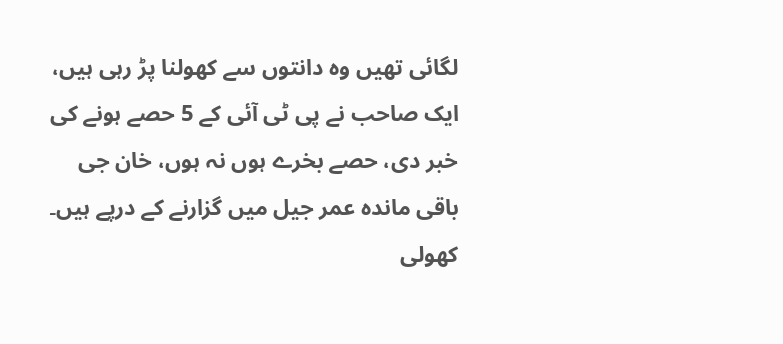لگائی تھیں وہ دانتوں سے کھولنا پڑ رہی ہیں، ایک صاحب نے پی ٹی آئی کے 5 حصے ہونے کی خبر دی، حصے بخرے ہوں نہ ہوں، خان جی باقی ماندہ عمر جیل میں گزارنے کے درپے ہیں۔ کھولی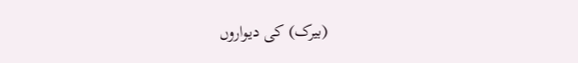(بیرک) کی دیواروں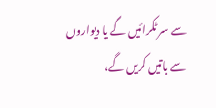سے سر ٹکرائیں گے یا دیواروں سے باتیں کریں گے،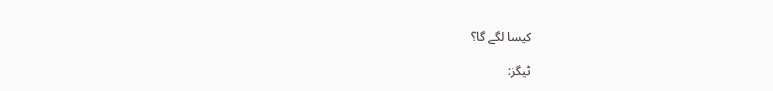کیسا لگے گا؟

ٹیگز: